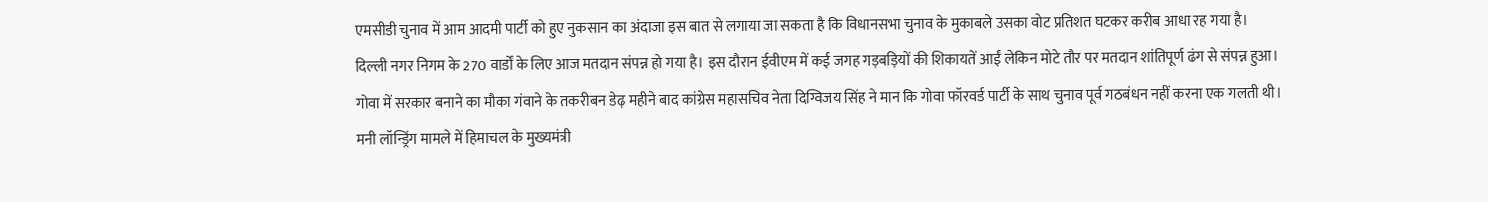एमसीडी चुनाव में आम आदमी पार्टी को हुए नुकसान का अंदाजा इस बात से लगाया जा सकता है कि विधानसभा चुनाव के मुकाबले उसका वोट प्रतिशत घटकर करीब आधा रह गया है।
दिल्ली नगर निगम के 270 वार्डों के लिए आज मतदान संपन्न हो गया है। इस दौरान ईवीएम में कई जगह गड़बड़ियों की शिकायतें आईं लेकिन मोटे तौर पर मतदान शांतिपूर्ण ढंग से संपन्न हुआ।
गोवा में सरकार बनाने का मौका गंवाने के तकरीबन डेढ़ महीने बाद कांग्रेस महासचिव नेता दिग्विजय सिंह ने मान कि गोवा फॉरवर्ड पार्टी के साथ चुनाव पूर्व गठबंधन नहीं करना एक गलती थी।
मनी लॉन्ड्रिंग मामले में हिमाचल के मुख्यमंत्री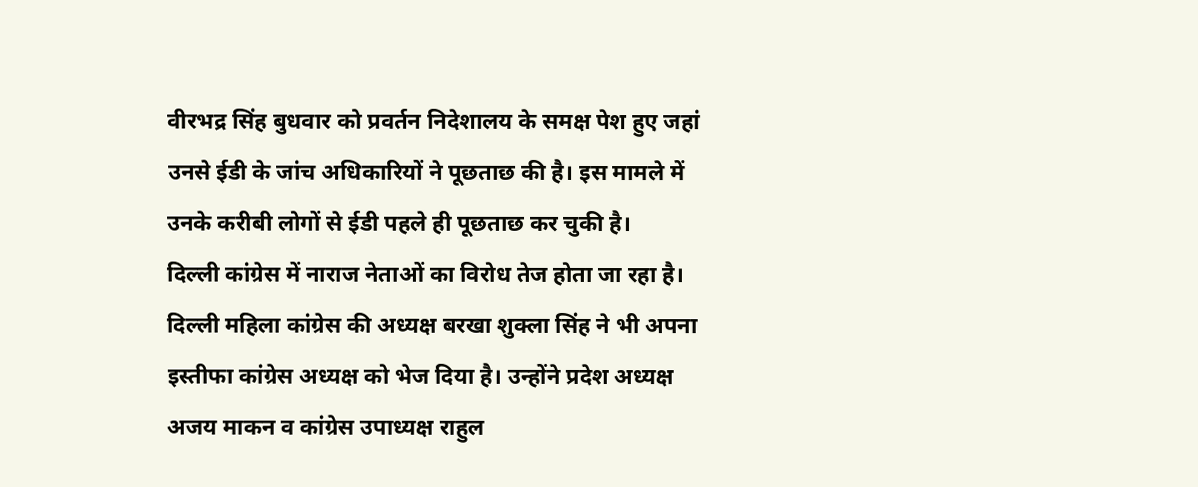वीरभद्र सिंह बुधवार को प्रवर्तन निदेशालय के समक्ष पेश हुए जहां उनसे ईडी के जांच अधिकारियों ने पूछताछ की है। इस मामले में उनके करीबी लोगों से ईडी पहले ही पूछताछ कर चुकी है।
दिल्ली कांग्रेस में नाराज नेताओं का विरोध तेज होता जा रहा है। दिल्ली महिला कांग्रेस की अध्यक्ष बरखा शुक्ला सिंह ने भी अपना इस्तीफा कांग्रेस अध्यक्ष को भेज दिया है। उन्होंने प्रदेश अध्यक्ष अजय माकन व कांग्रेस उपाध्यक्ष राहुल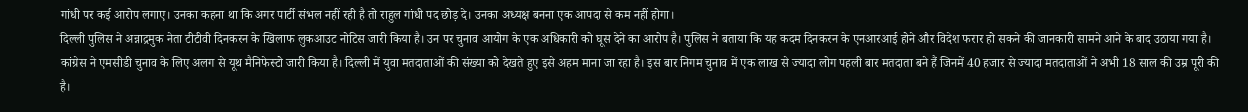गांधी पर कई आरोप लगाए। उनका कहना था कि अगर पार्टी संभल नहीं रही है तो राहुल गांधी पद छोड़ दे। उनका अध्यक्ष बनना एक आपदा से कम नहीं होगा।
दिल्ली पुलिस ने अन्नाद्रमुक नेता टीटीवी दिनकरन के खिलाफ लुकआउट नोटिस जारी किया है। उन पर चुनाव आयोग के एक अधिकारी को घूस देने का आरोप है। पुलिस ने बताया कि यह कदम दिनकरन के एनआरआई होने और विदेश फरार हो सकने की जानकारी सामने आने के बाद उठाया गया है।
कांग्रेस ने एमसीडी चुनाव के लिए अलग से यूथ मैनिफेस्टो जारी किया है। दिल्ली में युवा मतदाताओं की संख्या को देखते हुए इसे अहम माना जा रहा है। इस बार निगम चुनाव में एक लाख से ज्यादा लोग पहली बार मतदाता बने हैं जिनमें 40 हजार से ज्यादा मतदाताओं ने अभी 18 साल की उम्र पूरी की है।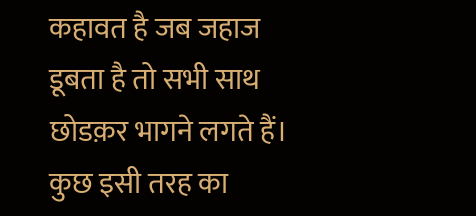कहावत है जब जहाज डूबता है तो सभी साथ छोडक़र भागने लगते हैं। कुछ इसी तरह का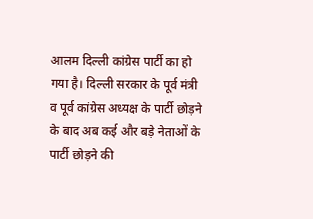आलम दिल्ली कांग्रेस पार्टी का हो गया है। दिल्ली सरकार के पूर्व मंत्री व पूर्व कांग्रेस अध्यक्ष के पार्टी छोड़ने के बाद अब कई और बड़े नेताओं के पार्टी छोड़ने की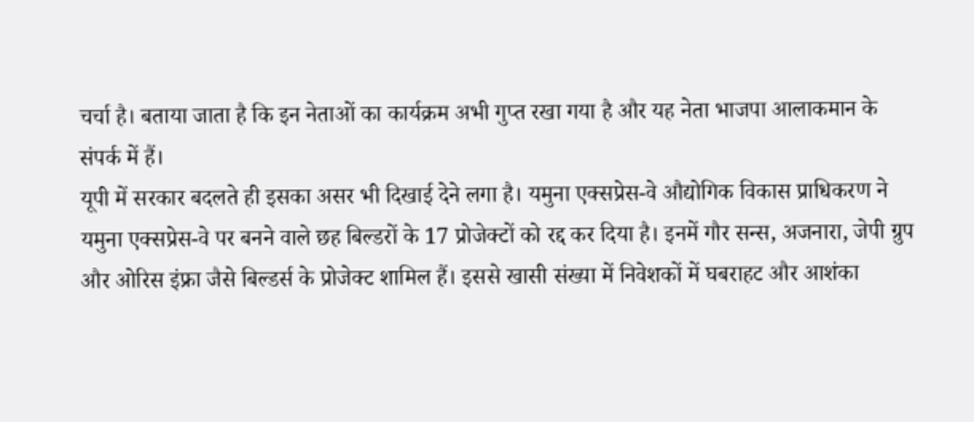चर्चा है। बताया जाता है कि इन नेताओं का कार्यक्रम अभी गुप्त रखा गया है और यह नेता भाजपा आलाकमान के संपर्क में हैं।
यूपी में सरकार बदलते ही इसका असर भी दिखाई देने लगा है। यमुना एक्सप्रेस-वे औद्योगिक विकास प्राधिकरण ने यमुना एक्सप्रेस-वे पर बनने वाले छह बिल्डरों के 17 प्रोजेक्टों को रद्द कर दिया है। इनमें गौर सन्स, अजनारा, जेपी ग्रुप और ओरिस इंफ्रा जैसे बिल्डर्स के प्रोजेक्ट शामिल हैं। इससे खासी संख्या में निवेशकों में घबराहट और आशंका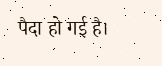पैदा हो गई है।